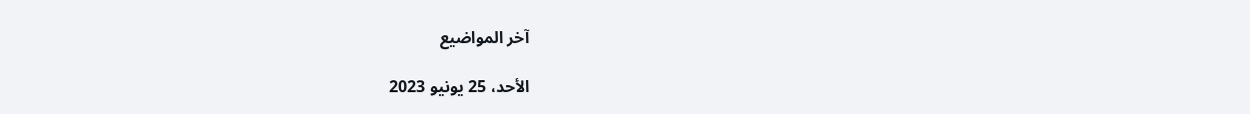آخر المواضيع

الأحد، 25 يونيو 2023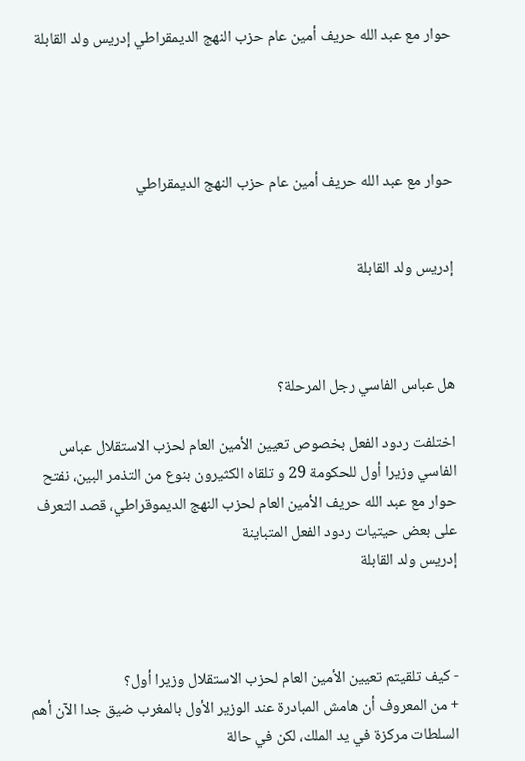حوار مع عبد الله حريف أمين عام حزب النهج الديمقراطي إدريس ولد القابلة




حوار مع عبد الله حريف أمين عام حزب النهج الديمقراطي


إدريس ولد القابلة



هل عباس الفاسي رجل المرحلة؟

اختلفت ردود الفعل بخصوص تعيين الأمين العام لحزب الاستقلال عباس الفاسي وزيرا أول للحكومة 29 و تلقاه الكثيرون بنوع من التذمر البين، نفتح حوار مع عبد الله حريف الأمين العام لحزب النهج الديموقراطي، قصد التعرف على بعض حيتيات ردود الفعل المتباينة
إدريس ولد القابلة



- كيف تلقيتم تعيين الأمين العام لحزب الاستقلال وزيرا أول؟
+ من المعروف أن هامش المبادرة عند الوزير الأول بالمغرب ضيق جدا الآن أهم السلطات مركزة في يد الملك، لكن في حالة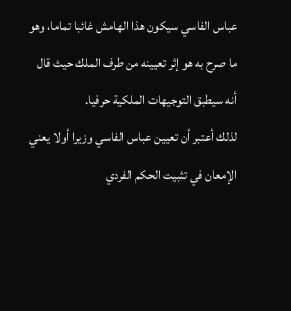عباس الفاسي سيكون هذا الهامش غائبا تماما، وهو ما صرح به هو إثر تعيينه من طرف الملك حيث قال أنه سيطبق التوجيهات الملكية حرفيا.
لذلك أعتبر أن تعيين عباس الفاسي وزيرا أولا يعني الإمعان في تثبيت الحكم الفردي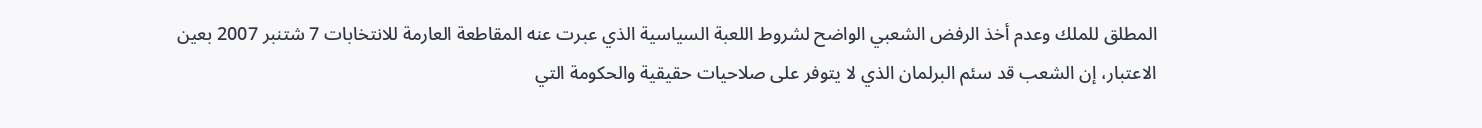المطلق للملك وعدم أخذ الرفض الشعبي الواضح لشروط اللعبة السياسية الذي عبرت عنه المقاطعة العارمة للانتخابات 7 شتنبر 2007 بعين الاعتبار، إن الشعب قد سئم البرلمان الذي لا يتوفر على صلاحيات حقيقية والحكومة التي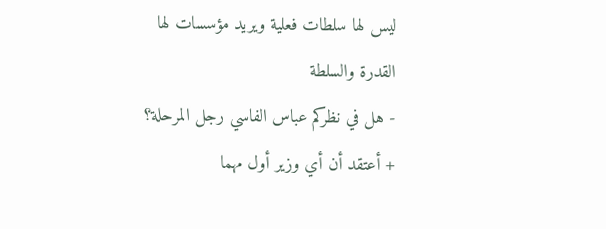ليس لها سلطات فعلية ويريد مؤسسات لها القدرة والسلطة
- هل في نظركم عباس الفاسي رجل المرحلة؟
+ أعتقد أن أي وزير أول مهما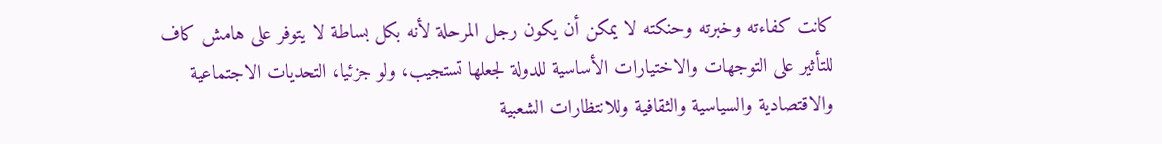كانت كفاءته وخبرته وحنكته لا يمكن أن يكون رجل المرحلة لأنه بكل بساطة لا يتوفر على هامش كاف للتأثير على التوجهات والاختيارات الأساسية للدولة لجعلها تستجيب، ولو جزئيا، التحديات الاجتماعية والاقتصادية والسياسية والثقافية وللانتظارات الشعبية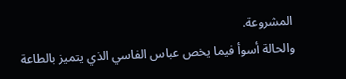المشروعة.
والحالة أسوأ فيما يخص عباس الفاسي الذي يتميز بالطاعة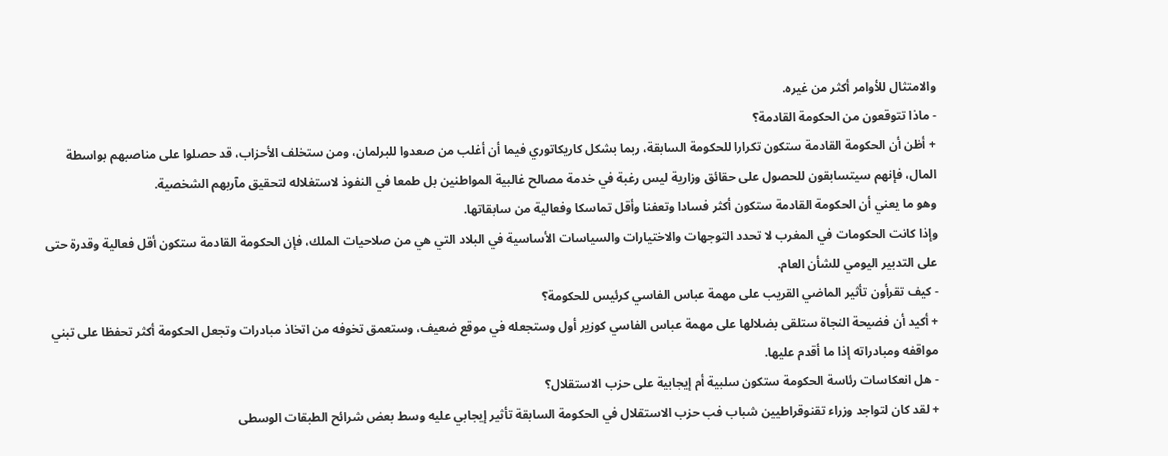والامتثال للأوامر أكثر من غيره.
- ماذا تتوقعون من الحكومة القادمة؟
+ أظن أن الحكومة القادمة ستكون تكرارا للحكومة السابقة، ربما بشكل كاريكاتوري فيما أن أغلب من صعدوا للبرلمان، ومن ستخلف الأحزاب، قد حصلوا على مناصبهم بواسطة المال، فإنهم سيتسابقون للحصول على حقائق وزارية ليس رغبة في خدمة مصالح غالبية المواطنين بل طمعا في النفوذ لاستغلاله لتحقيق مآربهم الشخصية.
وهو ما يعني أن الحكومة القادمة ستكون أكثر فسادا وتعفنا وأقل تماسكا وفعالية من سابقاتها.
وإذا كانت الحكومات في المغرب لا تحدد التوجهات والاختيارات والسياسات الأساسية في البلاد التي هي من صلاحيات الملك، فإن الحكومة القادمة ستكون أقل فعالية وقدرة حتى على التدبير اليومي للشأن العام.
- كيف تقرأون تأثير الماضي القريب على مهمة عباس الفاسي كرئيس للحكومة؟
+ أكيد أن فضيحة النجاة ستلقى بضلالها على مهمة عباس الفاسي كوزير أول وستجعله في موقع ضعيف، وستعمق تخوفه من اتخاذ مبادرات وتجعل الحكومة أكثر تحفظا على تبني مواقفه ومبادراته إذا ما أقدم عليها.
- هل انعكاسات رئاسة الحكومة ستكون سلبية أم إيجابية على حزب الاستقلال؟
+ لقد كان لتواجد وزراء تقنوقراطيين شباب فب حزب الاستقلال في الحكومة السابقة تأثير إيجابي عليه وسط بعض شرائح الطبقات الوسطى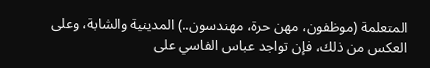المتعلمة (موظفون، مهن حرة، مهندسون..) المدينية والشابة، وعلى العكس من ذلك، فإن تواجد عباس الفاسي على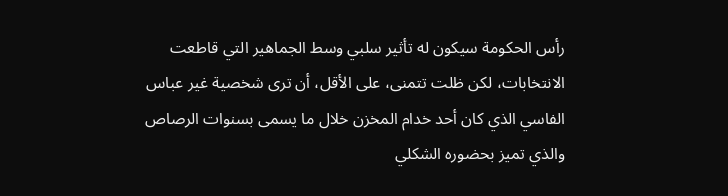رأس الحكومة سيكون له تأثير سلبي وسط الجماهير التي قاطعت الانتخابات، لكن ظلت تتمنى، على الأقل، أن ترى شخصية غير عباس الفاسي الذي كان أحد خدام المخزن خلال ما يسمى بسنوات الرصاص والذي تميز بحضوره الشكلي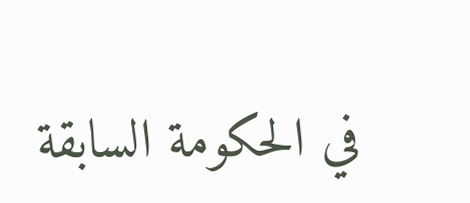في الحكومة السابقة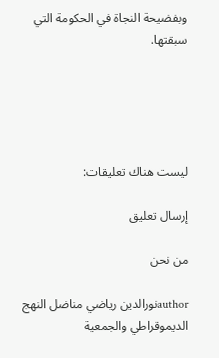وبفضيحة النجاة في الحكومة التي سبقتها.





ليست هناك تعليقات:

إرسال تعليق

من نحن

authorنورالدين رياضي مناضل النهج الديموقراطي والجمعية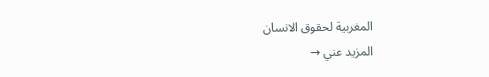المغربية لحقوق الانسان
المزيد عني →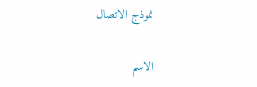نموذج الاتصال

الاسم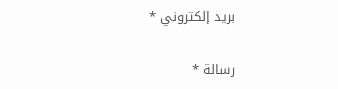بريد إلكتروني *

رسالة *